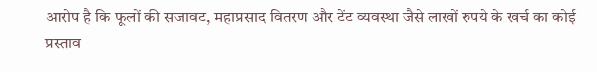आरोप है कि फूलों की सजावट, महाप्रसाद वितरण और टेंट व्यवस्था जैसे लाखों रुपये के खर्च का कोई प्रस्ताव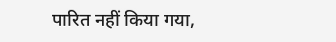पारित नहीं किया गया,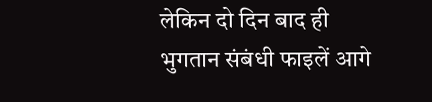लेकिन दो दिन बाद ही भुगतान संबंधी फाइलें आगे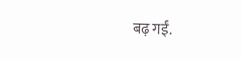बढ़ गईं.